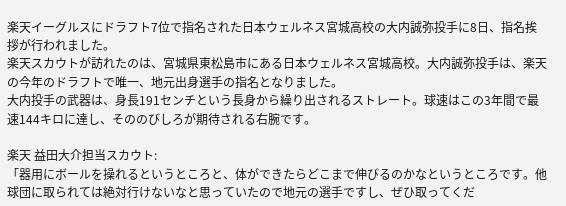楽天イーグルスにドラフト7位で指名された日本ウェルネス宮城高校の大内誠弥投手に8日、指名挨拶が行われました。
楽天スカウトが訪れたのは、宮城県東松島市にある日本ウェルネス宮城高校。大内誠弥投手は、楽天の今年のドラフトで唯一、地元出身選手の指名となりました。
大内投手の武器は、身長191センチという長身から繰り出されるストレート。球速はこの3年間で最速144キロに達し、そののびしろが期待される右腕です。

楽天 益田大介担当スカウト:
「器用にボールを操れるというところと、体ができたらどこまで伸びるのかなというところです。他球団に取られては絶対行けないなと思っていたので地元の選手ですし、ぜひ取ってくだ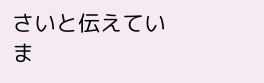さいと伝えていま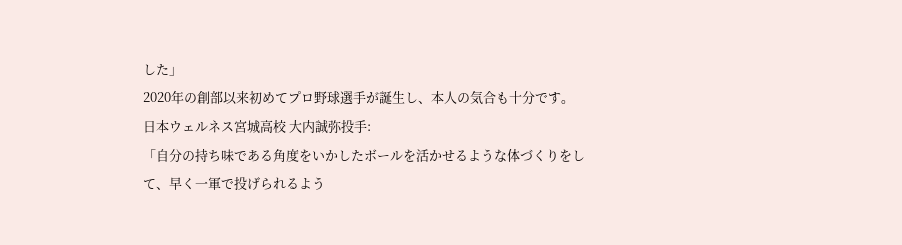した」
2020年の創部以来初めてプロ野球選手が誕生し、本人の気合も十分です。
日本ウェルネス宮城高校 大内誠弥投手:
「自分の持ち味である角度をいかしたボールを活かせるような体づくりをして、早く一軍で投げられるよう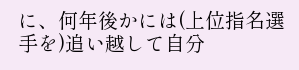に、何年後かには(上位指名選手を)追い越して自分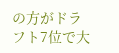の方がドラフト7位で大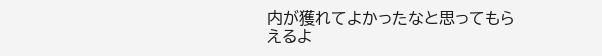内が獲れてよかったなと思ってもらえるよ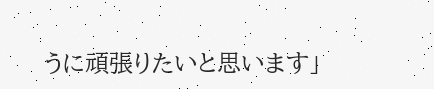うに頑張りたいと思います」